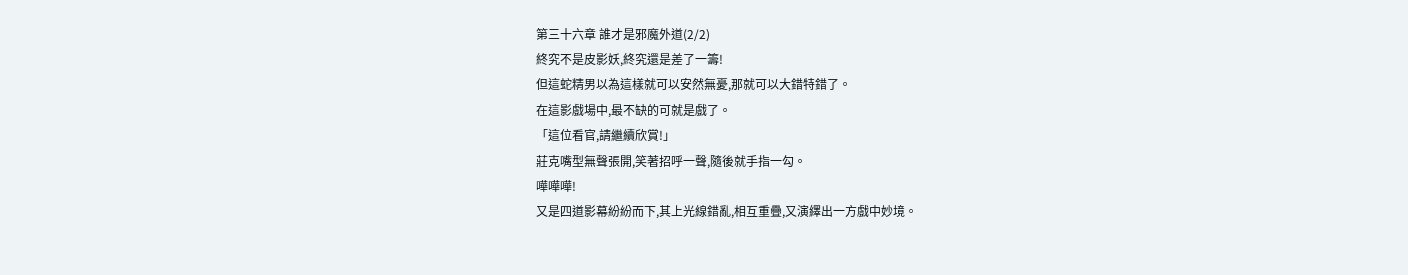第三十六章 誰才是邪魔外道(2/2)
終究不是皮影妖,終究還是差了一籌!
但這蛇精男以為這樣就可以安然無憂,那就可以大錯特錯了。
在這影戲場中,最不缺的可就是戲了。
「這位看官,請繼續欣賞!」
莊克嘴型無聲張開,笑著招呼一聲,隨後就手指一勾。
嘩嘩嘩!
又是四道影幕紛紛而下,其上光線錯亂,相互重疊,又演繹出一方戲中妙境。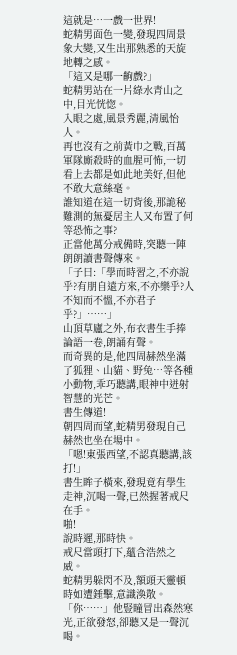這就是…一戲一世界!
蛇精男面色一變,發現四周景象大變,又生出那熟悉的天旋地轉之感。
「這又是哪一齣戲?」
蛇精男站在一片綠水青山之中,目光恍惚。
入眼之處,風景秀麗,清風怡人。
再也沒有之前黃巾之戰,百萬軍隊廝殺時的血腥可怖,一切看上去都是如此地美好,但他不敢大意絲毫。
誰知道在這一切背後,那詭秘難測的無憂居主人又布置了何等恐怖之事?
正當他萬分戒備時,突聽一陣朗朗讀書聲傳來。
「子曰:「學而時習之,不亦說乎?有朋自遠方來,不亦樂乎?人不知而不慍,不亦君子乎?」……」
山頂草廬之外,布衣書生手捧論語一卷,朗誦有聲。
而奇異的是,他四周赫然坐滿了狐狸、山貓、野兔…等各種小動物,乖巧聽講,眼神中迸射智慧的光芒。
書生傳道!
朝四周而望,蛇精男發現自己赫然也坐在場中。
「嗯!東張西望,不認真聽講,該打!」
書生眸子橫來,發現竟有學生走神,沉喝一聲,已然握著戒尺在手。
啪!
說時遲,那時快。
戒尺當頭打下,蘊含浩然之威。
蛇精男躲閃不及,額頭天靈頓時如遭錘擊,意識渙散。
「你……」他豎瞳冒出森然寒光,正欲發怒,卻聽又是一聲沉喝。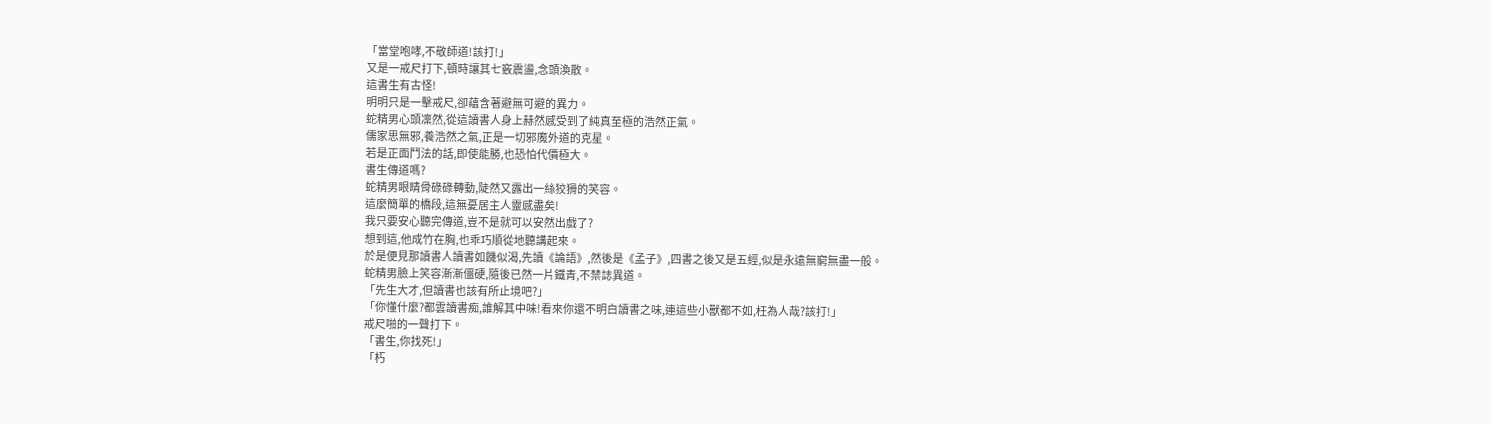「當堂咆哮,不敬師道!該打!」
又是一戒尺打下,頓時讓其七竅震盪,念頭渙散。
這書生有古怪!
明明只是一擊戒尺,卻蘊含著避無可避的異力。
蛇精男心頭凜然,從這讀書人身上赫然感受到了純真至極的浩然正氣。
儒家思無邪,養浩然之氣,正是一切邪魔外道的克星。
若是正面鬥法的話,即使能勝,也恐怕代價極大。
書生傳道嗎?
蛇精男眼睛骨碌碌轉動,陡然又露出一絲狡猾的笑容。
這麼簡單的橋段,這無憂居主人靈感盡矣!
我只要安心聽完傳道,豈不是就可以安然出戲了?
想到這,他成竹在胸,也乖巧順從地聽講起來。
於是便見那讀書人讀書如饑似渴,先讀《論語》,然後是《孟子》,四書之後又是五經,似是永遠無窮無盡一般。
蛇精男臉上笑容漸漸僵硬,隨後已然一片鐵青,不禁誌異道。
「先生大才,但讀書也該有所止境吧?」
「你懂什麼?都雲讀書痴,誰解其中味!看來你還不明白讀書之味,連這些小獸都不如,枉為人哉?該打!」
戒尺啪的一聲打下。
「書生,你找死!」
「朽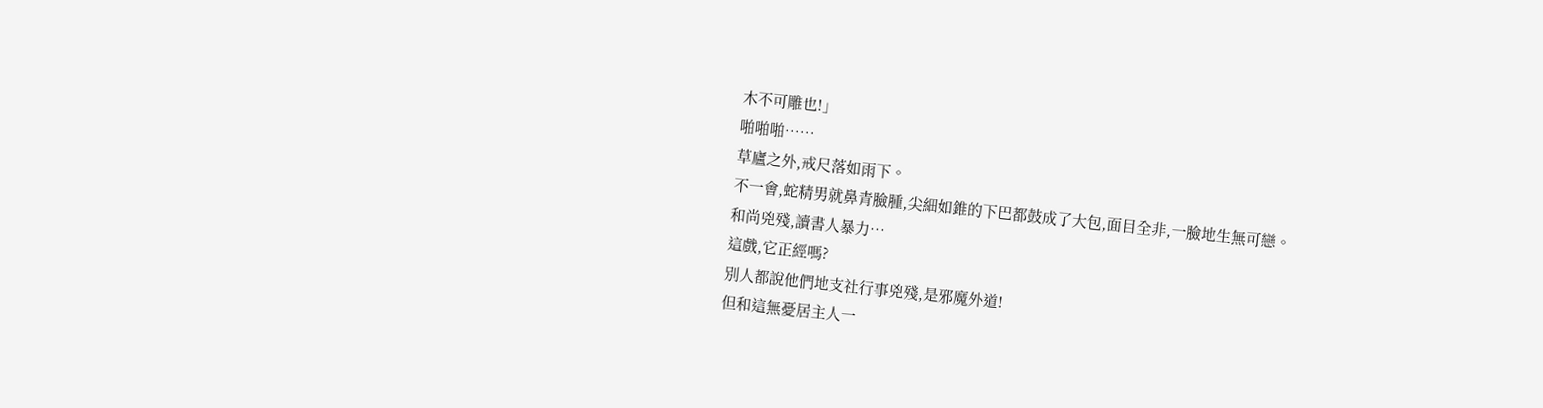木不可雕也!」
啪啪啪……
草廬之外,戒尺落如雨下。
不一會,蛇精男就鼻青臉腫,尖細如錐的下巴都鼓成了大包,面目全非,一臉地生無可戀。
和尚兇殘,讀書人暴力…
這戲,它正經嗎?
別人都說他們地支社行事兇殘,是邪魔外道!
但和這無憂居主人一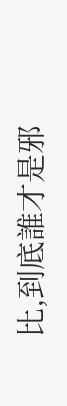比,到底誰才是邪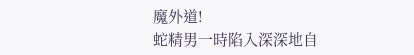魔外道!
蛇精男一時陷入深深地自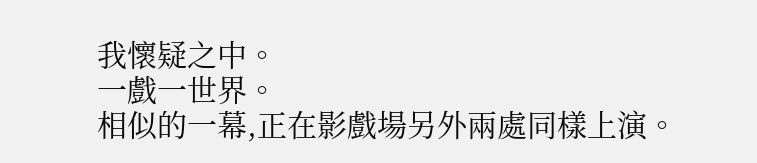我懷疑之中。
一戲一世界。
相似的一幕,正在影戲場另外兩處同樣上演。